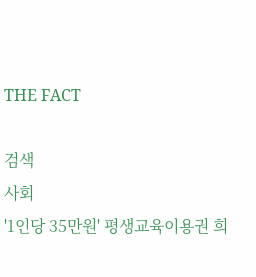THE FACT

검색
사회
'1인당 35만원' 평생교육이용권 희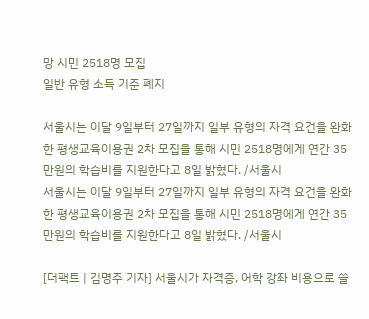망 시민 2518명 모집
일반 유형 소득 기준 폐지

서울시는 이달 9일부터 27일까지 일부 유형의 자격 요건을 완화한 평생교육이용권 2차 모집을 통해 시민 2518명에게 연간 35만원의 학습비를 지원한다고 8일 밝혔다. /서울시
서울시는 이달 9일부터 27일까지 일부 유형의 자격 요건을 완화한 평생교육이용권 2차 모집을 통해 시민 2518명에게 연간 35만원의 학습비를 지원한다고 8일 밝혔다. /서울시

[더팩트 | 김명주 기자] 서울시가 자격증, 어학 강좌 비용으로 쓸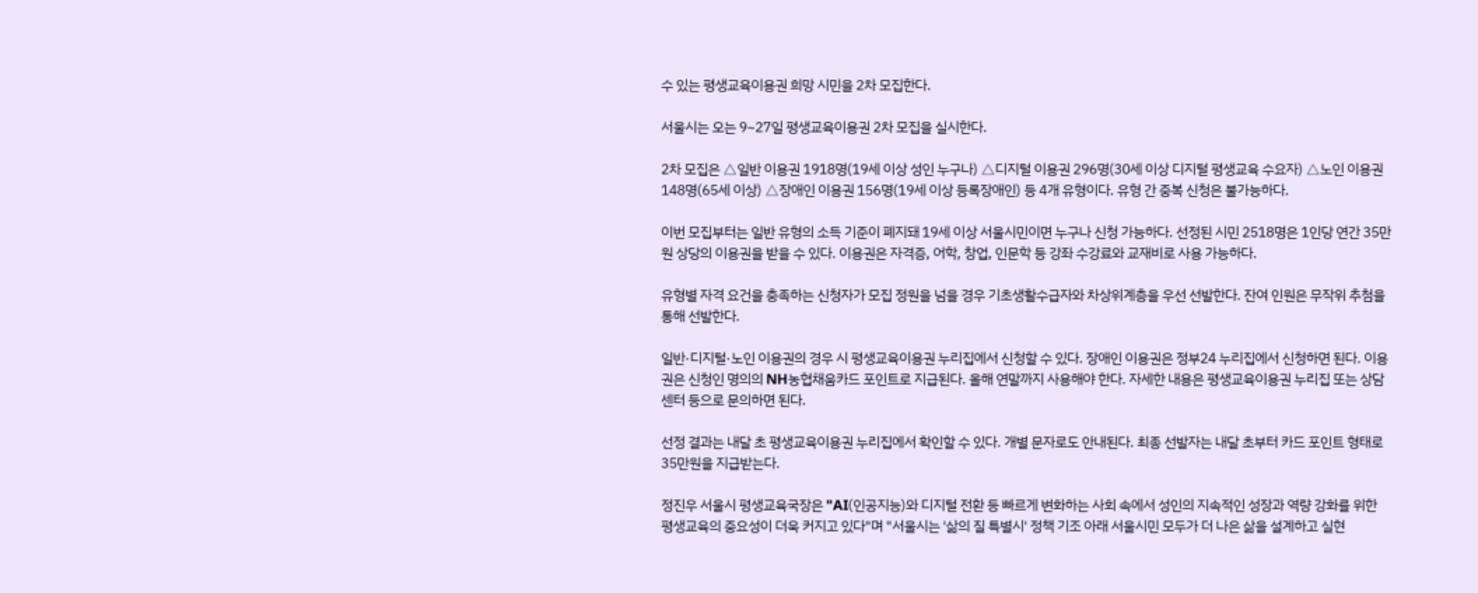수 있는 평생교육이용권 희망 시민을 2차 모집한다.

서울시는 오는 9~27일 평생교육이용권 2차 모집을 실시한다.

2차 모집은 △일반 이용권 1918명(19세 이상 성인 누구나) △디지털 이용권 296명(30세 이상 디지털 평생교육 수요자) △노인 이용권 148명(65세 이상) △장애인 이용권 156명(19세 이상 등록장애인) 등 4개 유형이다. 유형 간 중복 신청은 불가능하다.

이번 모집부터는 일반 유형의 소득 기준이 폐지돼 19세 이상 서울시민이면 누구나 신청 가능하다. 선정된 시민 2518명은 1인당 연간 35만원 상당의 이용권을 받을 수 있다. 이용권은 자격증, 어학, 창업, 인문학 등 강좌 수강료와 교재비로 사용 가능하다.

유형별 자격 요건을 충족하는 신청자가 모집 정원을 넘을 경우 기초생활수급자와 차상위계층을 우선 선발한다. 잔여 인원은 무작위 추첨을 통해 선발한다.

일반·디지털·노인 이용권의 경우 시 평생교육이용권 누리집에서 신청할 수 있다. 장애인 이용권은 정부24 누리집에서 신청하면 된다. 이용권은 신청인 명의의 NH농협채움카드 포인트로 지급된다. 올해 연말까지 사용해야 한다. 자세한 내용은 평생교육이용권 누리집 또는 상담센터 등으로 문의하면 된다.

선정 결과는 내달 초 평생교육이용권 누리집에서 확인할 수 있다. 개별 문자로도 안내된다. 최종 선발자는 내달 초부터 카드 포인트 형태로 35만원을 지급받는다.

정진우 서울시 평생교육국장은 "AI(인공지능)와 디지털 전환 등 빠르게 변화하는 사회 속에서 성인의 지속적인 성장과 역량 강화를 위한 평생교육의 중요성이 더욱 커지고 있다"며 "서울시는 '삶의 질 특별시' 정책 기조 아래 서울시민 모두가 더 나은 삶을 설계하고 실현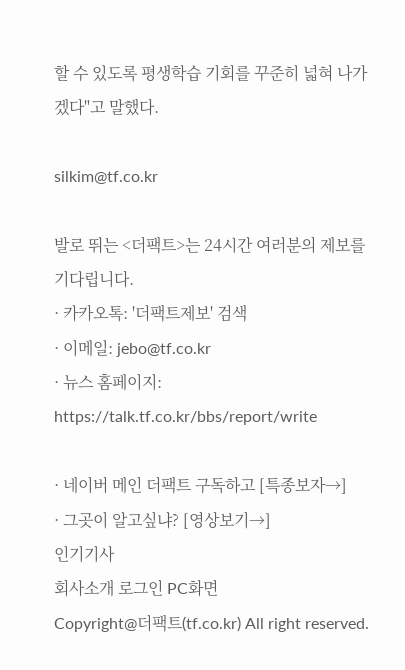할 수 있도록 평생학습 기회를 꾸준히 넓혀 나가겠다"고 말했다.

silkim@tf.co.kr

발로 뛰는 <더팩트>는 24시간 여러분의 제보를 기다립니다.
· 카카오톡: '더팩트제보' 검색
· 이메일: jebo@tf.co.kr
· 뉴스 홈페이지: https://talk.tf.co.kr/bbs/report/write

· 네이버 메인 더팩트 구독하고 [특종보자→]
· 그곳이 알고싶냐? [영상보기→]
인기기사
회사소개 로그인 PC화면
Copyright@더팩트(tf.co.kr) All right reserved.